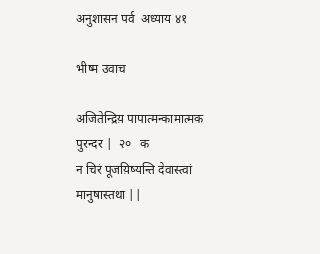अनुशासन पर्व  अध्याय ४१

भीष्म उवाच

अजितेन्द्रिय़ पापात्मन्कामात्मक पुरन्दर |  २०   क
न चिरं पूजय़िष्यन्ति देवास्त्वां मानुषास्तथा ||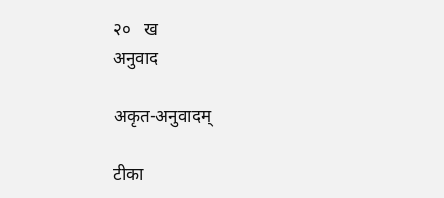२०   ख
अनुवाद

अकृत-अनुवादम्

टीका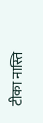टीका नास्ति